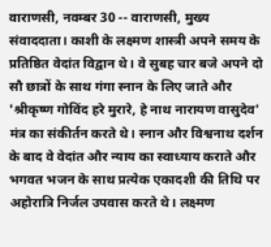वाराणसी, नवम्बर 30 -- वाराणसी, मुख्य संवाददाता। काशी के लक्ष्मण शास्त्री अपने समय के प्रतिष्ठित वेदांत विद्वान थे। वे सुबह चार बजे अपने दो सौ छात्रों के साथ गंगा स्नान के लिए जाते और 'श्रीकृष्ण गोविंद हरे मुरारे, हे नाथ नारायण वासुदेव' मंत्र का संकीर्तन करते थे। स्नान और विश्वनाथ दर्शन के बाद वे वेदांत और न्याय का स्वाध्याय कराते और भगवत भजन के साथ प्रत्येक एकादशी की तिथि पर अहोरात्रि निर्जल उपवास करते थे। लक्ष्मण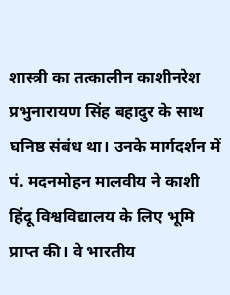शास्त्री का तत्कालीन काशीनरेश प्रभुनारायण सिंह बहादुर के साथ घनिष्ठ संबंध था। उनके मार्गदर्शन में पं. मदनमोहन मालवीय ने काशी हिंदू विश्वविद्यालय के लिए भूमि प्राप्त की। वे भारतीय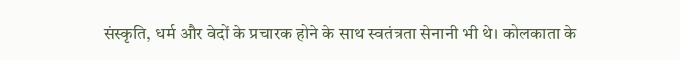संस्कृति, धर्म और वेदों के प्रचारक होने के साथ स्वतंत्रता सेनानी भी थे। कोलकाता के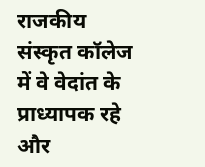राजकीय संस्कृत कॉलेज में वे वेदांत के प्राध्यापक रहे और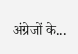अंग्रेजों के...